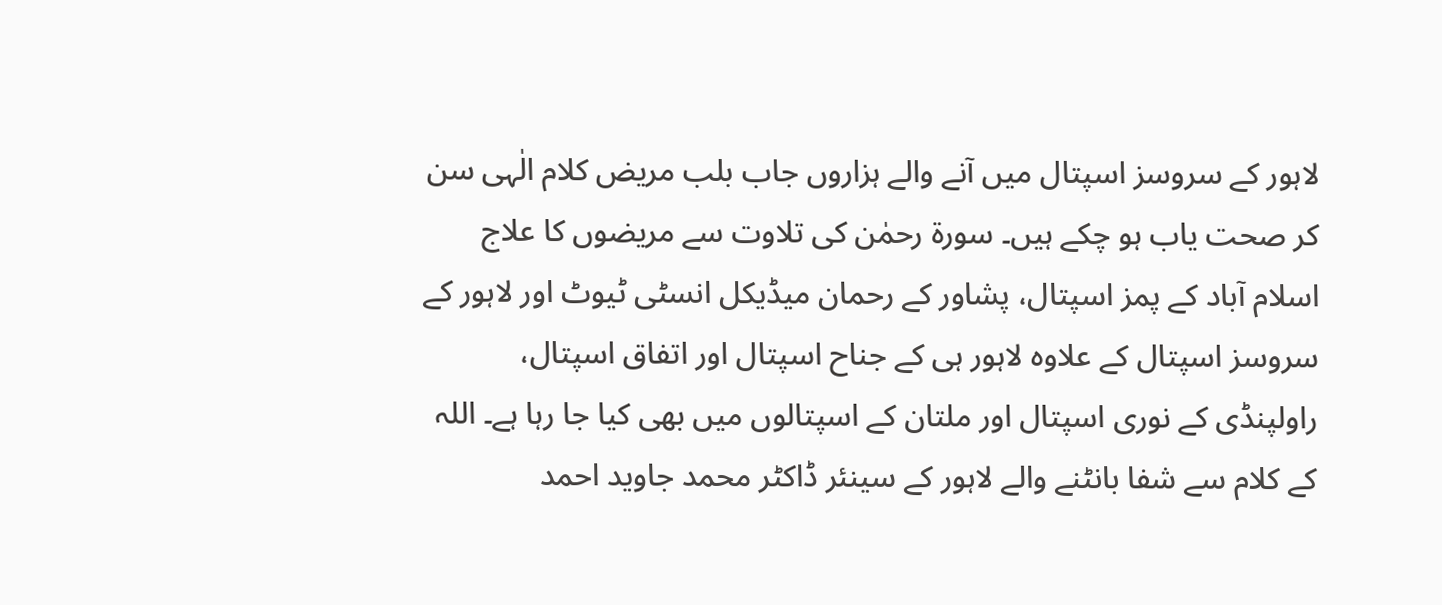لاہور کے سروسز اسپتال میں آنے والے ہزاروں جاب بلب مریض کلام الٰہی سن کر صحت یاب ہو چکے ہیں۔ سورۃ رحمٰن کی تلاوت سے مریضوں کا علاج اسلام آباد کے پمز اسپتال، پشاور کے رحمان میڈیکل انسٹی ٹیوٹ اور لاہور کے سروسز اسپتال کے علاوہ لاہور ہی کے جناح اسپتال اور اتفاق اسپتال، راولپنڈی کے نوری اسپتال اور ملتان کے اسپتالوں میں بھی کیا جا رہا ہے۔ اللہ کے کلام سے شفا بانٹنے والے لاہور کے سینئر ڈاکٹر محمد جاوید احمد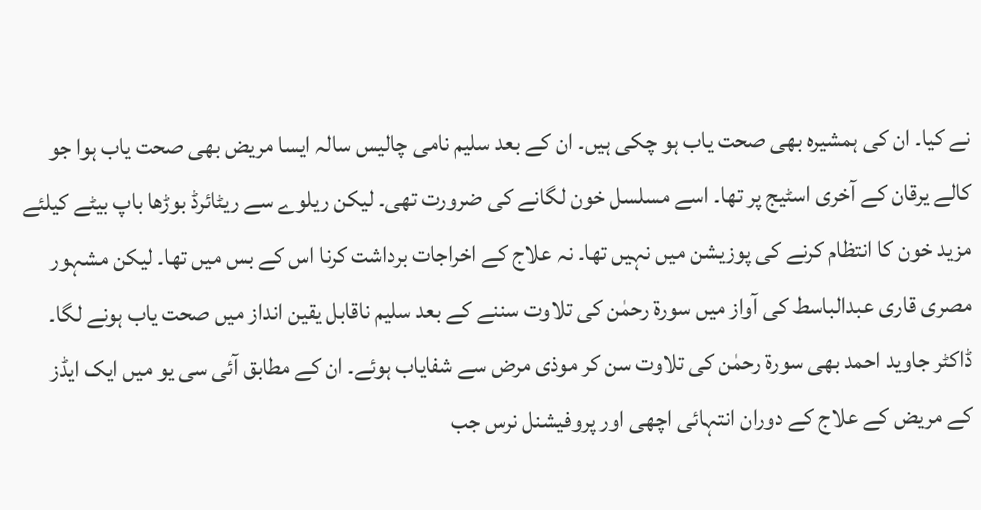نے کیا۔ ان کی ہمشیرہ بھی صحت یاب ہو چکی ہیں۔ ان کے بعد سلیم نامی چالیس سالہ ایسا مریض بھی صحت یاب ہوا جو کالے یرقان کے آخری اسٹیج پر تھا۔ اسے مسلسل خون لگانے کی ضرورت تھی۔ لیکن ریلوے سے ریٹائرڈ بوڑھا باپ بیٹے کیلئے مزید خون کا انتظام کرنے کی پوزیشن میں نہیں تھا۔ نہ علاج کے اخراجات برداشت کرنا اس کے بس میں تھا۔ لیکن مشہور مصری قاری عبدالباسط کی آواز میں سورۃ رحمٰن کی تلاوت سننے کے بعد سلیم ناقابل یقین انداز میں صحت یاب ہونے لگا۔ ڈاکٹر جاوید احمد بھی سورۃ رحمٰن کی تلاوت سن کر موذی مرض سے شفایاب ہوئے۔ ان کے مطابق آئی سی یو میں ایک ایڈز کے مریض کے علاج کے دوران انتہائی اچھی اور پروفیشنل نرس جب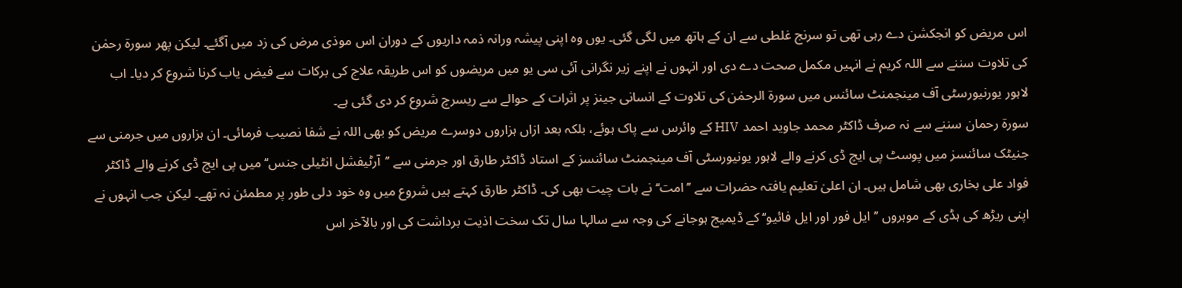اس مریض کو انجکشن دے رہی تھی تو سرنج غلطی سے ان کے ہاتھ میں لگی گئی۔ یوں وہ اپنی پیشہ ورانہ ذمہ داریوں کے دوران اس موذی مرض کی زد میں آگئے۔ لیکن پھر سورۃ رحمٰن کی تلاوت سننے سے اللہ کریم نے انہیں مکمل صحت دے دی اور انہوں نے اپنے زیر نگرانی آئی سی یو میں مریضوں کو اس طریقہ علاج کی برکات سے فیض یاب کرنا شروع کر دیا۔ اب لاہور یورنیورسٹی آف مینجمنٹ سائنس میں سورۃ الرحمٰن کی تلاوت کے انسانی جینز پر اثرات کے حوالے سے ریسرچ شروع کر دی گئی ہے۔
سورۃ رحمان سننے سے نہ صرف ڈاکٹر محمد جاوید احمد HIV کے وائرس سے پاک ہوئے، بلکہ بعد ازاں ہزاروں دوسرے مریض کو بھی اللہ نے شفا نصیب فرمائی۔ ان ہزاروں میں جرمنی سے جنیٹک سائنسز میں پوسٹ پی ایچ ڈی کرنے والے لاہور یونیورسٹی آف مینجمنٹ سائنسز کے استاد ڈاکٹر طارق اور جرمنی سے ’’آرٹیفشل انٹیلی جنس‘‘ میں پی ایچ ڈی کرنے والے ڈاکٹر فواد علی بخاری بھی شامل ہیں۔ ان اعلیٰ تعلیم یافتہ حضرات سے ’’امت‘‘ نے بات چیت بھی کی۔ ڈاکٹر طارق کہتے ہیں شروع میں وہ خود دلی طور پر مطمئن نہ تھے۔ لیکن جب انہوں نے اپنی ریڑھ کی ہڈی کے موہروں ’’ایل فور اور ایل فائیو‘‘ کے ڈیمیج ہوجانے کی وجہ سے سالہا سال تک سخت اذیت برداشت کی اور بالآخر اس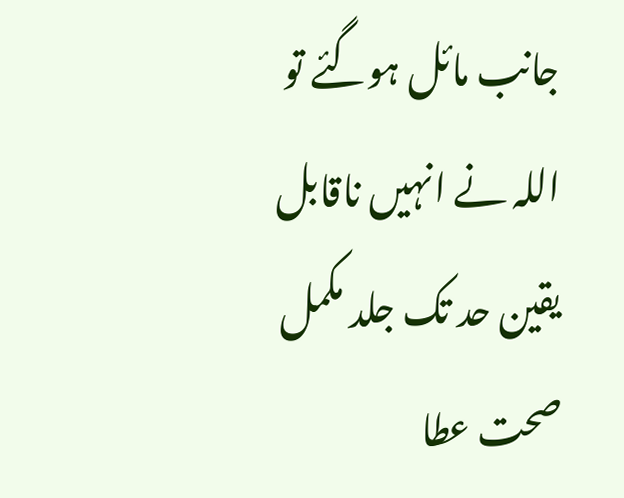جانب مائل ہوگئے تو اللہ نے انہیں ناقابل یقین حد تک جلد مکمل صحت عطا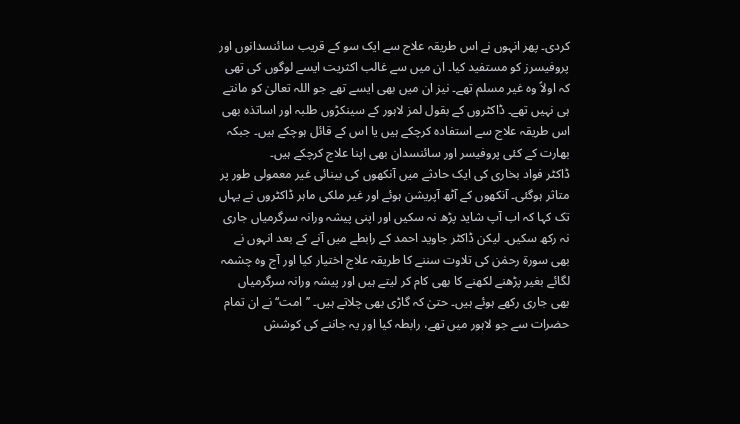کردی۔ پھر انہوں نے اس طریقہ علاج سے ایک سو کے قریب سائنسدانوں اور پروفیسرز کو مستفید کیا۔ ان میں سے غالب اکثریت ایسے لوگوں کی تھی کہ اولاً وہ غیر مسلم تھے۔ نیز ان میں بھی ایسے تھے جو اللہ تعالیٰ کو مانتے ہی نہیں تھے۔ ڈاکٹروں کے بقول لمز لاہور کے سینکڑوں طلبہ اور اساتذہ بھی اس طریقہ علاج سے استفادہ کرچکے ہیں یا اس کے قائل ہوچکے ہیں۔ جبکہ بھارت کے کئی پروفیسر اور سائنسدان بھی اپنا علاج کرچکے ہیں۔
ڈاکٹر فواد بخاری کی ایک حادثے میں آنکھوں کی بینائی غیر معمولی طور پر متاثر ہوگئی۔ آنکھوں کے آٹھ آپریشن ہوئے اور غیر ملکی ماہر ڈاکٹروں نے یہاں تک کہا کہ اب آپ شاید پڑھ نہ سکیں اور اپنی پیشہ ورانہ سرگرمیاں جاری نہ رکھ سکیں۔ لیکن ڈاکٹر جاوید احمد کے رابطے میں آنے کے بعد انہوں نے بھی سورۃ رحمٰن کی تلاوت سننے کا طریقہ علاج اختیار کیا اور آج وہ چشمہ لگائے بغیر پڑھنے لکھنے کا بھی کام کر لیتے ہیں اور پیشہ ورانہ سرگرمیاں بھی جاری رکھے ہوئے ہیں۔ حتیٰ کہ گاڑی بھی چلاتے ہیں۔ ’’امت‘‘ نے ان تمام حضرات سے جو لاہور میں تھے، رابطہ کیا اور یہ جاننے کی کوشش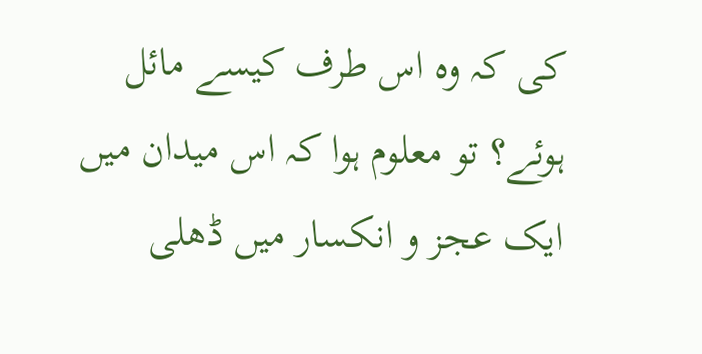کی کہ وہ اس طرف کیسے مائل ہوئے؟ تو معلوم ہوا کہ اس میدان میں ایک عجز و انکسار میں ڈھلی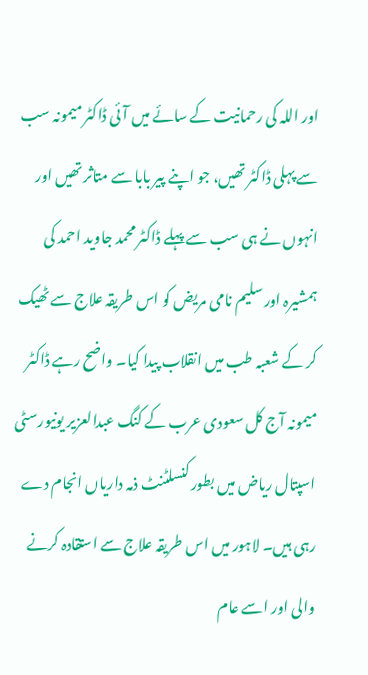اور اللہ کی رحمانیت کے سائے میں آئی ڈاکٹر میمونہ سب سے پہلی ڈاکٹر تھیں، جو اپنے پیر بابا سے متاثر تھیں اور انہوں نے ہی سب سے پہلے ڈاکٹر محمد جاوید احمد کی ہمشیرہ اور سلیم نامی مریض کو اس طریقہ علاج سے ٹھیک کر کے شعبہ طب میں انقلاب پیدا کیا۔ واضح رہے ڈاکٹر میمونہ آج کل سعودی عرب کے کنگ عبدالعزیر یونیورسٹی اسپتال ریاض میں بطور کنسلٹنٹ ذمہ داریاں انجام دے رہی ہیں۔ لاہور میں اس طریقہ علاج سے استقادہ کرنے والی اور اسے عام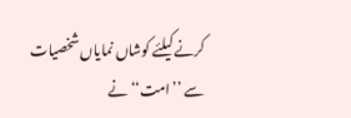کرنے کیلئے کوشاں نمایاں شخصیات سے ’’امت‘‘ نے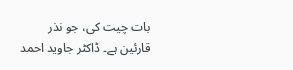بات چیت کی، جو نذر قارئین ہے۔ ڈاکٹر جاوید احمد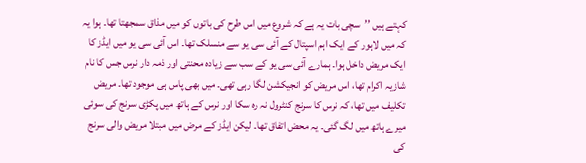کہتے ہیں ’’سچی بات یہ ہے کہ شروع میں اس طرح کی باتوں کو میں مذاق سمجھتا تھا۔ ہوا یہ کہ میں لاہور کے ایک اہم اسپتال کے آئی سی یو سے منسلک تھا۔ اس آئی سی یو میں ایڈز کا ایک مریض داخل ہوا۔ ہمارے آئی سی یو کے سب سے زیادہ محنتی اور ذمہ دار نرس جس کا نام شازیہ اکرام تھا، اس مریض کو انجیکشن لگا رہی تھی۔ میں بھی پاس ہی موجود تھا۔ مریض تکلیف میں تھا، کہ نرس کا سرنج کنٹرول نہ رہ سکا اور نرس کے ہاتھ میں پکڑی سرنج کی سوئی میرے ہاتھ میں لگ گئی۔ یہ محض اتفاق تھا۔ لیکن ایڈز کے مرض میں مبتلا مریض والی سرنج کی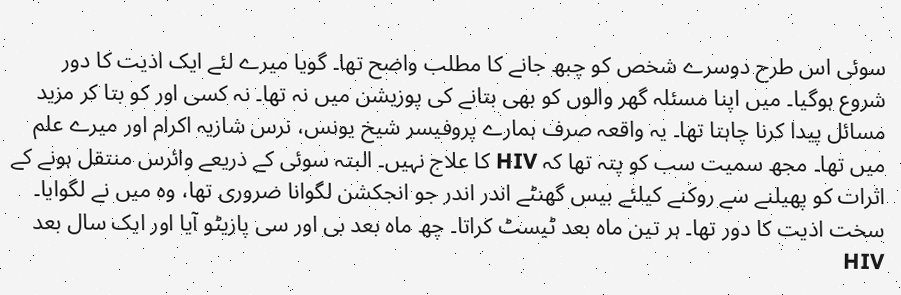سوئی اس طرح دوسرے شخص کو چبھ جانے کا مطلب واضح تھا۔ گویا میرے لئے ایک اذیت کا دور شروع ہوگیا۔ میں اپنا مسئلہ گھر والوں کو بھی بتانے کی پوزیشن میں نہ تھا۔ نہ کسی اور کو بتا کر مزید مسائل پیدا کرنا چاہتا تھا۔ یہ واقعہ صرف ہمارے پروفیسر شیخ یونس، نرس شازیہ اکرام اور میرے علم میں تھا۔ مجھ سمیت سب کو پتہ تھا کہ HIV کا علاج نہیں۔ البتہ سوئی کے ذریعے وائرس منتقل ہونے کے اثرات کو پھیلنے سے روکنے کیلئے بیس گھنٹے اندر اندر جو انجکشن لگوانا ضروری تھا، وہ میں نے لگوایا۔ سخت اذیت کا دور تھا۔ ہر تین ماہ بعد ٹیسٹ کراتا۔ چھ ماہ بعد بی اور سی پازیٹو آیا اور ایک سال بعد HIV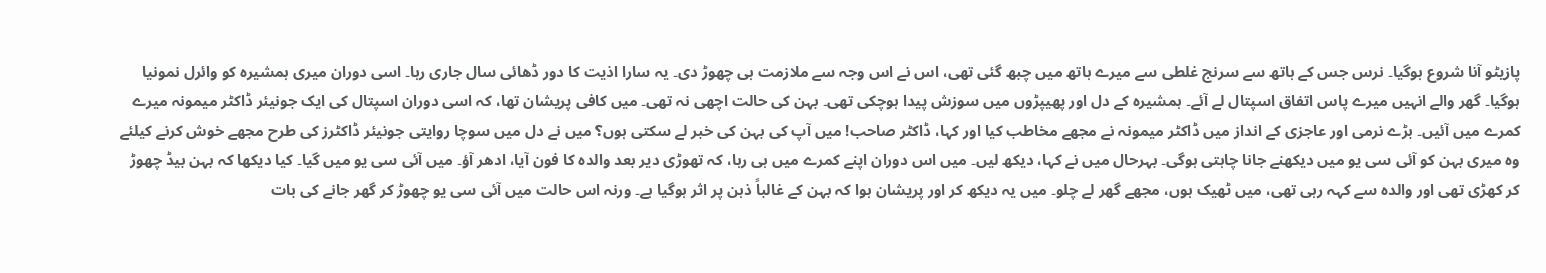پازیٹو آنا شروع ہوگیا۔ نرس جس کے ہاتھ سے سرنج غلطی سے میرے ہاتھ میں چبھ گئی تھی، اس نے اس وجہ سے ملازمت ہی چھوڑ دی۔ یہ سارا اذیت کا دور ڈھائی سال جاری رہا۔ اسی دوران میری ہمشیرہ کو وائرل نمونیا ہوگیا۔ گھر والے انہیں میرے پاس اتفاق اسپتال لے آئے۔ ہمشیرہ کے دل اور پھیپڑوں میں سوزش پیدا ہوچکی تھی۔ بہن کی حالت اچھی نہ تھی۔ میں کافی پریشان تھا، کہ اسی دوران اسپتال کی ایک جونیئر ڈاکٹر میمونہ میرے کمرے میں آئیں۔ بڑے نرمی اور عاجزی کے انداز میں ڈاکٹر میمونہ نے مجھے مخاطب کیا اور کہا، ڈاکٹر صاحب! میں آپ کی بہن کی خبر لے سکتی ہوں؟ میں نے دل میں سوچا روایتی جونیئر ڈاکٹرز کی طرح مجھے خوش کرنے کیلئے وہ میری بہن کو آئی سی یو میں دیکھنے جانا چاہتی ہوگی۔ بہرحال میں نے کہا، دیکھ لیں۔ میں اس دوران اپنے کمرے میں ہی رہا، کہ تھوڑی دیر بعد والدہ کا فون آیا، ادھر آؤ۔ میں آئی سی یو میں گیا۔ کیا دیکھا کہ بہن بیڈ چھوڑ کر کھڑی تھی اور والدہ سے کہہ رہی تھی، میں ٹھیک ہوں، مجھے گھر لے چلو۔ میں یہ دیکھ کر اور پریشان ہوا کہ بہن کے غالباً ذہن پر اثر ہوگیا ہے۔ ورنہ اس حالت میں آئی سی یو چھوڑ کر گھر جانے کی بات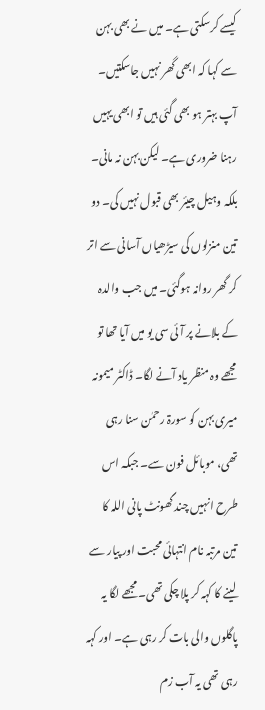کیسے کرسکتی ہے۔ میں نے بھی بہن سے کہا کہ ابھی گھر نہیں جاسکتیں۔ آپ بہتر ہو بھی گئی ہیں تو ابھی یہیں رہنا ضروری ہے۔ لیکن بہن نہ مانی۔ بلکہ وہیل چیئر بھی قبول نہیں کی۔ دو تین منزلوں کی سیڑھیاں آسانی سے اتر کر گھر روانہ ہوگئی۔ میں جب والدہ کے بلانے پر آئی سی یو میں آیا تھا تو مجھے وہ منظر یاد آنے لگا۔ ڈاکٹر میمونہ میری بہن کو سورۃ رحمٰن سنا رہی تھی، موبائل فون سے۔ جبکہ اس طرح انہیں چند گھونٹ پانی اللہ کا تین مرتبہ نام انتہائی محبت اور پیار سے لینے کا کہہ کر پلا چکی تھی۔ مجھے لگا یہ پاگلوں والی بات کر رہی ہے۔ اور کہہ رہی تھی یہ آب زم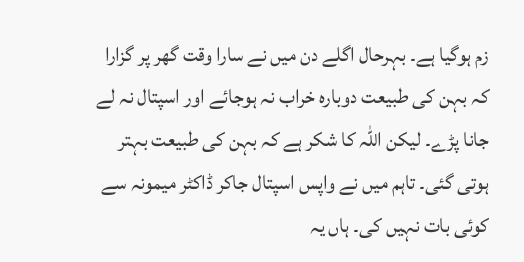زم ہوگیا ہے۔ بہرحال اگلے دن میں نے سارا وقت گھر پر گزارا کہ بہن کی طبیعت دوبارہ خراب نہ ہوجائے اور اسپتال نہ لے جانا پڑے۔ لیکن اللہ کا شکر ہے کہ بہن کی طبیعت بہتر ہوتی گئی۔ تاہم میں نے واپس اسپتال جاکر ڈاکٹر میمونہ سے کوئی بات نہیں کی۔ ہاں یہ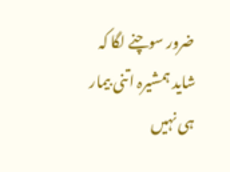ضرور سوچنے لگا کہ شاید ہمشیرہ اتنی بیمار ہی نہیں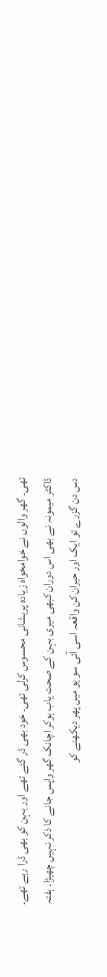تھی۔ گھر والوں نے خوامخواہ زیادہ پریشانی محسوس کرلی تھی۔ خود بھی ڈر گئے تھے اور بہن کو بھی ڈرا رہے تھے۔ ڈاکٹر میمونہ نے بھی اس دوران کبھی میری بہن کے صحت یاب ہوکر اچانک گھر واپس جانے کا ذکر نہیں چھیڑا۔ ہفتہ دس دن گزرے تو ایک اور حیران کن واقعہ اسی آئی سو یو میں پھر دیکھنے کو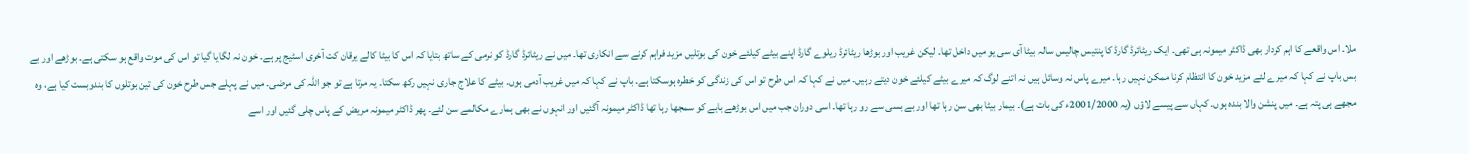ملا۔ اس واقعے کا اہم کردار بھی ڈاکٹر میمونہ ہی تھی۔ ایک ریٹائرڈ گارڈ کا پنتیس چالیس سالہ بیٹا آی سی یو میں داخل تھا۔ لیکن غریب اور بوڑھا ریٹائرڈ ریلوے گارڈ اپنے بیٹے کیلئے خون کی بوتلیں مزید فراہم کرنے سے انکاری تھا۔ میں نے ریٹائرڈ گارڈ کو نرمی کے ساتھ بتایا کہ اس کا بیٹا کالے یرقان کت آخری اسٹیج پر ہے۔ خون نہ لگایا گیا تو اس کی موت واقع ہو سکتی ہے۔ بوڑھے اور بے بس باپ نے کہا کہ میرے لئے مزید خون کا انتظام کرنا ممکن نہیں رہا۔ میرے پاس نہ وسائل ہیں نہ اتنے لوگ کہ میرے بیٹے کیلئے خون دیتے رہیں۔ میں نے کہا کہ اس طرح تو اس کی زندگی کو خطرہ ہوسکتا ہے۔ باپ نے کہا کہ میں غریب آدمی ہوں۔ بیٹے کا علاج جاری نہیں رکھ سکتا۔ یہ مرتا ہے تو جو اللہ کی مرضی۔ میں نے پہلے جس طرح خون کی تین بوتلوں کا بندوبست کیا ہے، وہ مجھے ہی پتہ ہے۔ میں پنشن والا بندہ ہوں۔ کہاں سے پیسے لاؤں (یہ 2001/2000ء کی بات ہے)۔ بیمار بیٹا بھی سن رہا تھا اور بے بسی سے رو رہا تھا۔ اسی دوران جب میں اس بوڑھے بابے کو سمجھا رہا تھا ڈاکٹر میمونہ آگئیں اور انہوں نے بھی ہمارے مکالمے سن لئے۔ پھر ڈاکٹر میمونہ مریض کے پاس چلی گئیں اور اسے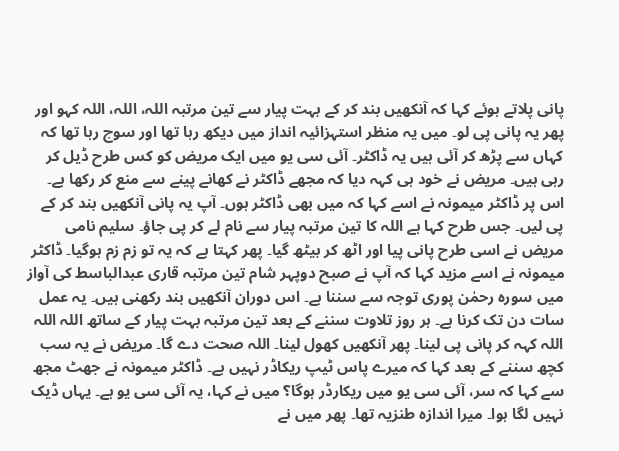پانی پلاتے ہوئے کہا کہ آنکھیں بند کر کے بہت پیار سے تین مرتبہ اللہ، اللہ، اللہ کہو اور پھر یہ پانی پی لو۔ میں یہ منظر استہزائیہ انداز میں دیکھ رہا تھا اور سوچ رہا تھا کہ کہاں سے پڑھ کر آئی ہیں یہ ڈاکٹر۔ آئی سی یو میں ایک مریض کو کس طرح ڈیل کر رہی ہیں۔ مریض نے خود ہی کہہ دیا کہ مجھے ڈاکٹر نے کھانے پینے سے منع کر رکھا ہے۔ اس پر ڈاکٹر میمونہ نے اسے کہا کہ میں بھی ڈاکٹر ہوں۔ آپ یہ پانی آنکھیں بند کر کے پی لیں۔ جس طرح کہا ہے اللہ کا تین مرتبہ پیار سے نام لے کر پی جاؤ۔ سلیم نامی مریض نے اسی طرح پانی پیا اور اٹھ کر بیٹھ گیا۔ پھر کہتا ہے کہ یہ تو زم زم ہوگیا۔ ڈاکٹر میمونہ نے اسے مزید کہا کہ آپ نے صبح دوپہر شام تین مرتبہ قاری عبدالباسط کی آواز میں سورہ رحمٰن پوری توجہ سے سننا ہے۔ اس دوران آنکھیں بند رکھنی ہیں۔ یہ عمل سات دن تک کرنا ہے۔ ہر روز تلاوت سننے کے بعد تین مرتبہ بہت پیار کے ساتھ اللہ اللہ اللہ کہہ کر پانی پی لینا۔ پھر آنکھیں کھول لینا۔ اللہ صحت دے گا۔ مریض نے یہ سب کچھ سننے کے بعد کہا کہ میرے پاس ٹیپ ریکاڈر نہیں ہے۔ ڈاکٹر میمونہ نے جھٹ مجھ سے کہا کہ سر، آئی سی یو میں ریکارڈر ہوگا؟ میں نے کہا، یہ آئی سی یو ہے۔ یہاں ڈیک نہیں لگا ہوا۔ میرا اندازہ طنزیہ تھا۔ پھر میں نے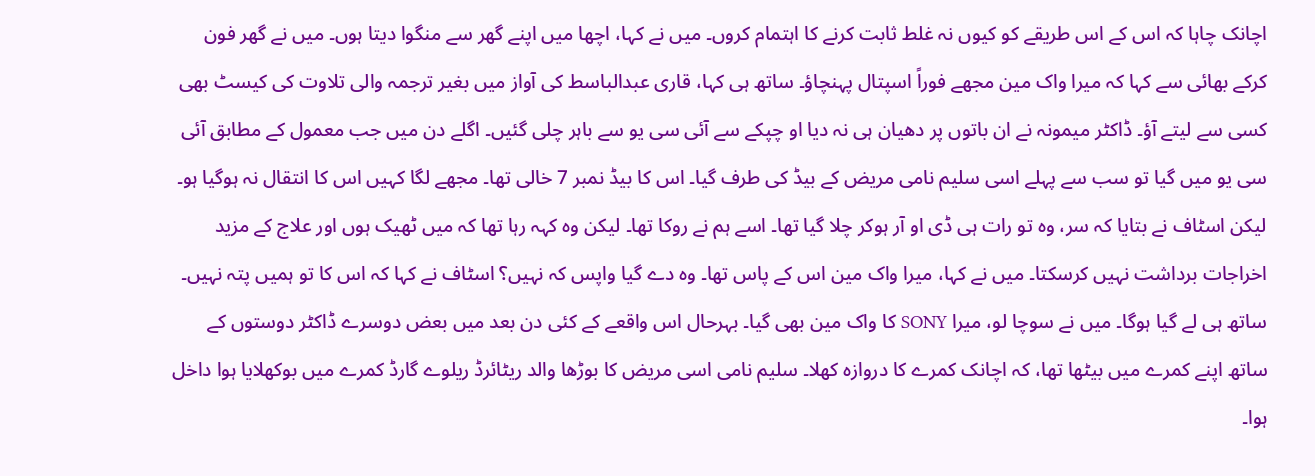اچانک چاہا کہ اس کے اس طریقے کو کیوں نہ غلط ثابت کرنے کا اہتمام کروں۔ میں نے کہا، اچھا میں اپنے گھر سے منگوا دیتا ہوں۔ میں نے گھر فون کرکے بھائی سے کہا کہ میرا واک مین مجھے فوراً اسپتال پہنچاؤ۔ ساتھ ہی کہا، قاری عبدالباسط کی آواز میں بغیر ترجمہ والی تلاوت کی کیسٹ بھی کسی سے لیتے آؤ۔ ڈاکٹر میمونہ نے ان باتوں پر دھیان ہی نہ دیا او چپکے سے آئی سی یو سے باہر چلی گئیں۔ اگلے دن میں جب معمول کے مطابق آئی سی یو میں گیا تو سب سے پہلے اسی سلیم نامی مریض کے بیڈ کی طرف گیا۔ اس کا بیڈ نمبر 7 خالی تھا۔ مجھے لگا کہیں اس کا انتقال نہ ہوگیا ہو۔ لیکن اسٹاف نے بتایا کہ سر، وہ تو رات ہی ڈی او آر ہوکر چلا گیا تھا۔ اسے ہم نے روکا تھا۔ لیکن وہ کہہ رہا تھا کہ میں ٹھیک ہوں اور علاج کے مزید اخراجات برداشت نہیں کرسکتا۔ میں نے کہا، میرا واک مین اس کے پاس تھا۔ وہ دے گیا واپس کہ نہیں؟ اسٹاف نے کہا کہ اس کا تو ہمیں پتہ نہیں۔ ساتھ ہی لے گیا ہوگا۔ میں نے سوچا لو، میرا SONY کا واک مین بھی گیا۔ بہرحال اس واقعے کے کئی دن بعد میں بعض دوسرے ڈاکٹر دوستوں کے ساتھ اپنے کمرے میں بیٹھا تھا، کہ اچانک کمرے کا دروازہ کھلا۔ سلیم نامی اسی مریض کا بوڑھا والد ریٹائرڈ ریلوے گارڈ کمرے میں بوکھلایا ہوا داخل ہوا۔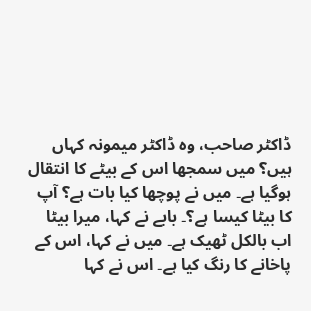ڈاکٹر صاحب، وہ ڈاکٹر میمونہ کہاں ہیں؟ میں سمجھا اس کے بیٹے کا انتقال ہوگیا ہے۔ میں نے پوچھا کیا بات ہے؟ آپ کا بیٹا کیسا ہے؟۔ بابے نے کہا، میرا بیٹا اب بالکل ٹھیک ہے۔ میں نے کہا، اس کے پاخانے کا رنگ کیا ہے۔ اس نے کہا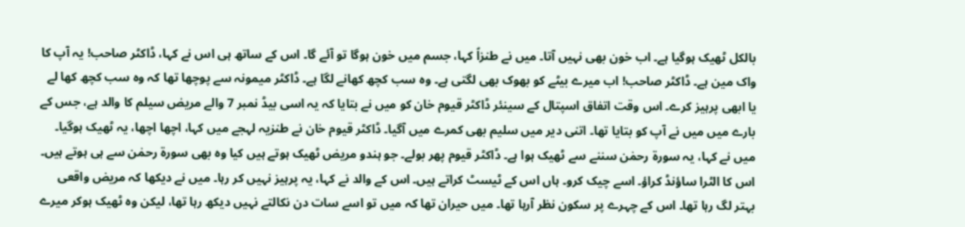بالکل ٹھیک ہوگیا ہے۔ اب خون بھی نہیں آتا۔ میں نے طنزاً کہا، جسم میں خون ہوگا تو آئے گا۔ اس کے ساتھ ہی اس نے کہا، ڈاکٹر صاحب! یہ آپ کا واک مین ہے۔ ڈاکٹر صاحب! اب میرے بیٹے کو بھوک بھی لگتی ہے۔ وہ سب کچھ کھانے لگا ہے۔ ڈاکٹر میمونہ سے پوچھا تھا کہ وہ سب کچھ کھا لے یا ابھی پرہیز کرے۔ اس وقت اتفاق اسپتال کے سینئر ڈاکٹر قیوم خان کو میں نے بتایا کہ یہ اسی بیڈ نمبر 7 والے مریض سیلم کا والد ہے، جس کے بارے میں میں نے آپ کو بتایا تھا۔ اتنی دیر میں سلیم بھی کمرے میں آگیا۔ ڈاکٹر قیوم خان نے طنزیہ لہجے میں کہا، اچھا اچھا، یہ ٹھیک ہوگیا۔ میں نے کہا، یہ سورۃ رحمٰن سننے سے ٹھیک ہوا ہے۔ ڈاکٹر قیوم پھر بولے۔ جو ہندو مریض ٹھیک ہوتے ہیں کیا وہ بھی سورۃ رحمٰن سے ہی ہوتے ہیں۔ اس کا الٹرا ساؤنڈ کراؤ۔ اسے چیک کرو۔ ہاں اس کے ٹیسٹ کراتے ہیں۔ اس کے والد نے کہا، یہ پرہیز نہیں کر رہا۔ میں نے دیکھا کہ مریض واقعی بہتر لگ رہا تھا۔ اس کے چہرے پر سکون نظر آرہا تھا۔ میں حیران تھا کہ میں تو اسے سات دن نکالتے نہیں دیکھ رہا تھا، لیکن وہ ٹھیک ہوکر میرے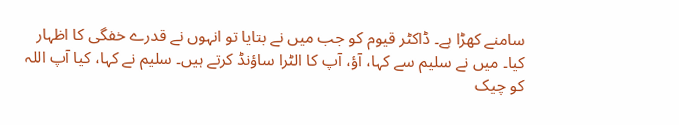سامنے کھڑا ہے۔ ڈاکٹر قیوم کو جب میں نے بتایا تو انہوں نے قدرے خفگی کا اظہار کیا۔ میں نے سلیم سے کہا، آؤ، آپ کا الٹرا ساؤنڈ کرتے ہیں۔ سلیم نے کہا، کیا آپ اللہ کو چیک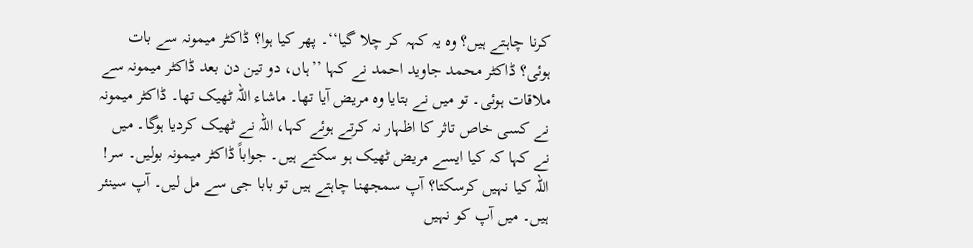کرنا چاہتے ہیں؟ وہ یہ کہہ کر چلا گیا‘‘۔ پھر کیا ہوا؟ ڈاکٹر میمونہ سے بات ہوئی؟ ڈاکٹر محمد جاوید احمد نے کہا ’’ہاں، دو تین دن بعد ڈاکٹر میمونہ سے ملاقات ہوئی۔ تو میں نے بتایا وہ مریض آیا تھا۔ ماشاء اللہ ٹھیک تھا۔ ڈاکٹر میمونہ نے کسی خاص تاثر کا اظہار نہ کرتے ہوئے کہا، اللہ نے ٹھیک کردیا ہوگا۔ میں نے کہا کہ کیا ایسے مریض ٹھیک ہو سکتے ہیں۔ جواباً ڈاکٹر میمونہ بولیں۔ سر! اللہ کیا نہیں کرسکتا؟ آپ سمجھنا چاہتے ہیں تو بابا جی سے مل لیں۔ آپ سینئر ہیں۔ میں آپ کو نہیں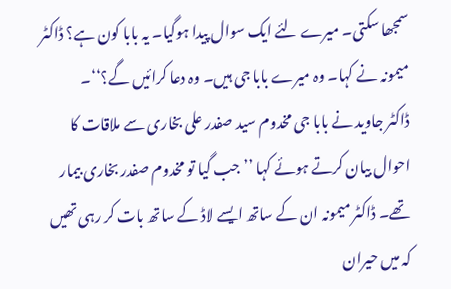سمجھا سکتی۔ میرے لئے ایک سوال پیدا ہوگیا۔ یہ بابا کون ہے؟ ڈاکٹر میمونہ نے کہا۔ وہ میرے بابا جی ہیں۔ وہ دعا کرائیں گے؟‘‘۔
ڈاکٹر جاوید نے بابا جی مخدوم سید صفدر علی بخاری سے ملاقات کا احوال بیان کرتے ہوئے کہا ’’جب گیا تو مخدوم صفدر بخاری بیمار تھے۔ ڈاکٹر میمونہ ان کے ساتھ ایسے لاڈ کے ساتھ بات کر رہی تھیں کہ میں حیران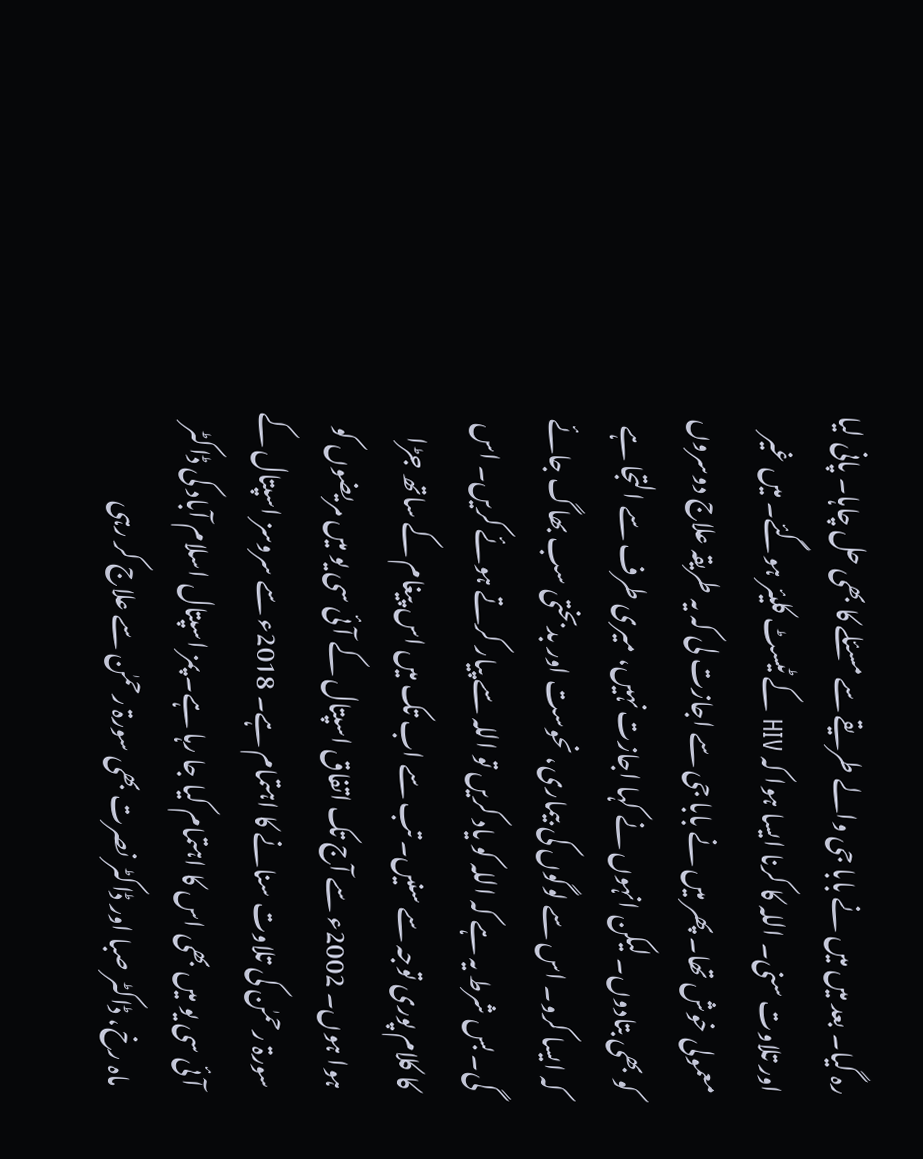رہ گیا۔ بعد میں میں نے بابا جی والے طریقے سے مسئلے کا بھی حل چاہا۔ پانی لیا اور تلاوت سنی۔ اللہ کا کرنا ایسا ہوا کہ HIV کے ٹیسٹ کلیئر ہوگئے۔ میں غیر معمولی خوش تھا۔ پھر میں نے بابا جی سے اجازت لی کہ یہ طریقہ علاج دوسروں کو بھی بتادوں۔ لیکن انہوں نے کہا اجازت نہیں، میری طرف سے التجا ہے کہ ایسا کرو۔ اس سے لوگوں کی بیماری، نحوست اور بدبختی سب بھاگ جائے گی۔ بس شرط یہ ہے کہ اللہ کو یاد کریں تو اللہ سے پیار کرتے ہوئے کریں۔ اس کا کلام پوری توجہ سے سنیں۔ تب سے اب تک میں اس پیغام کے ساتھ جڑا ہوا ہوں۔ 2002ء سے آج تک اتفاق اسپتال کے آئی سی یو میں مریضوں کو سورۃ رحمٰن کی تلاوت سنانے کا اہتمام ہے۔ 2018ء سے سروسز اسپتال کے آئی سی یو میں بھی اس کا اہتمام کیا جا رہا ہے۔ پمز اسپتال اسلام آباد کی ڈاکٹر ماہ رخ، ڈاکٹر صبا اور ڈاکٹر نصرت بھی سورۃ رحمٰن سے علاج کر رہی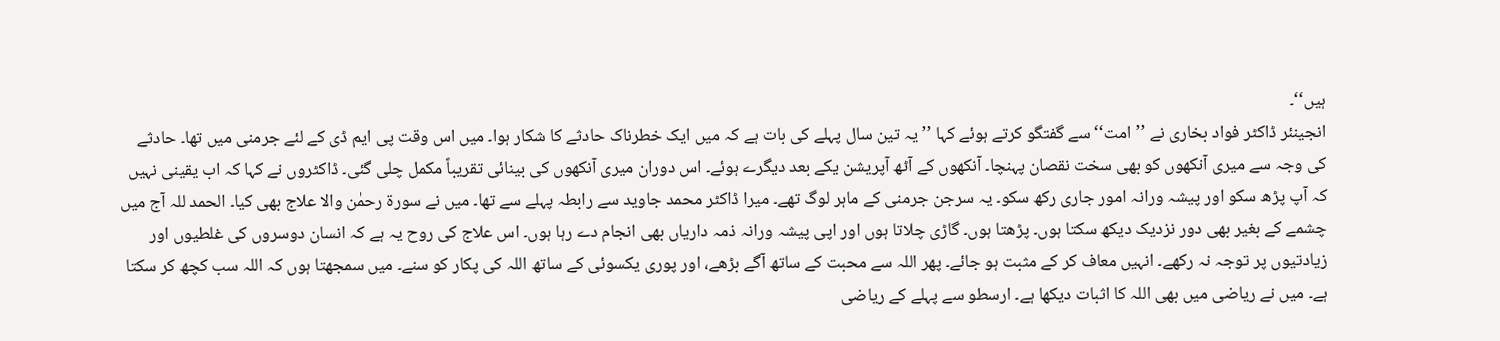ہیں‘‘۔
انجینئر ڈاکٹر فواد بخاری نے ’’امت‘‘ سے گفتگو کرتے ہوئے کہا ’’یہ تین سال پہلے کی بات ہے کہ میں ایک خطرناک حادثے کا شکار ہوا۔ میں اس وقت پی ایم ڈی کے لئے جرمنی میں تھا۔ حادثے کی وجہ سے میری آنکھوں کو بھی سخت نقصان پہنچا۔ آنکھوں کے آٹھ آپریشن یکے بعد دیگرے ہوئے۔ اس دوران میری آنکھوں کی بینائی تقریباً مکمل چلی گئی۔ ڈاکٹروں نے کہا کہ اب یقینی نہیں کہ آپ پڑھ سکو اور پیشہ ورانہ امور جاری رکھ سکو۔ یہ سرجن جرمنی کے ماہر لوگ تھے۔ میرا ڈاکٹر محمد جاوید سے رابطہ پہلے سے تھا۔ میں نے سورۃ رحمٰن والا علاج بھی کیا۔ الحمد للہ آج میں چشمے کے بغیر بھی دور نزدیک دیکھ سکتا ہوں۔ پڑھتا ہوں۔ گاڑی چلاتا ہوں اور اپی پیشہ ورانہ ذمہ داریاں بھی انجام دے رہا ہوں۔ اس علاج کی روح یہ ہے کہ انسان دوسروں کی غلطیوں اور زیادتیوں پر توجہ نہ رکھے۔ انہیں معاف کر کے مثبت ہو جائے۔ پھر اللہ سے محبت کے ساتھ آگے بڑھے، اور پوری یکسوئی کے ساتھ اللہ کی پکار کو سنے۔ میں سمجھتا ہوں کہ اللہ سب کچھ کر سکتا ہے۔ میں نے ریاضی میں بھی اللہ کا اثبات دیکھا ہے۔ ارسطو سے پہلے کے ریاضی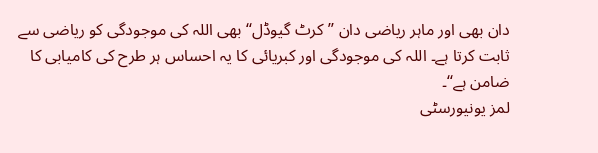دان بھی اور ماہر ریاضی دان ’’کرٹ گیوڈل‘‘ بھی اللہ کی موجودگی کو ریاضی سے ثابت کرتا ہے۔ اللہ کی موجودگی اور کبریائی کا یہ احساس ہر طرح کی کامیابی کا ضامن ہے‘‘۔
لمز یونیورسٹی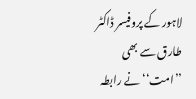لاہور کے پروفیسر ڈاکٹر طارق سے بھی ’’امت‘‘ نے رابطہ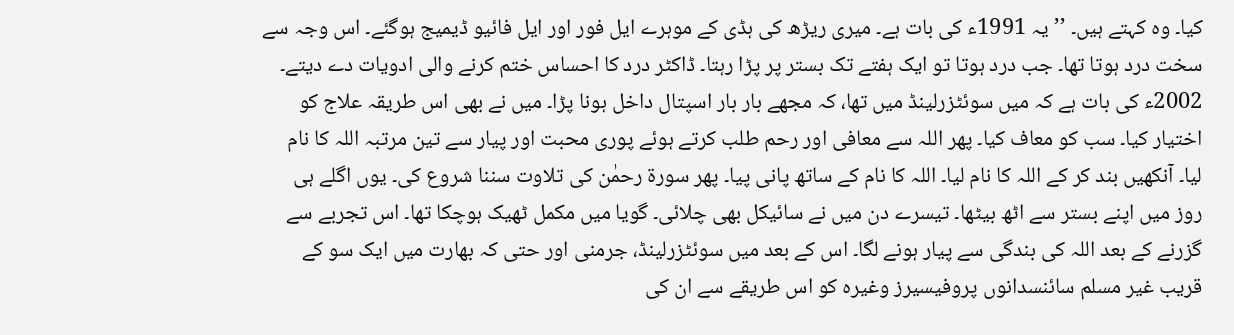کیا۔ وہ کہتے ہیں۔ ’’یہ 1991ء کی بات ہے۔ میری ریڑھ کی ہڈی کے موہرے ایل فور اور ایل فائیو ڈیمیج ہوگئے۔ اس وجہ سے سخت درد ہوتا تھا۔ جب درد ہوتا تو ایک ہفتے تک بستر پر پڑا رہتا۔ ڈاکٹر درد کا احساس ختم کرنے والی ادویات دے دیتے۔ 2002ء کی بات ہے کہ میں سوئٹزرلینڈ میں تھا، کہ مجھے بار بار اسپتال داخل ہونا پڑا۔ میں نے بھی اس طریقہ علاج کو اختیار کیا۔ سب کو معاف کیا۔ پھر اللہ سے معافی اور رحم طلب کرتے ہوئے پوری محبت اور پیار سے تین مرتبہ اللہ کا نام لیا۔ آنکھیں بند کر کے اللہ کا نام لیا۔ اللہ کا نام کے ساتھ پانی پیا۔ پھر سورۃ رحمٰن کی تلاوت سننا شروع کی۔ یوں اگلے ہی روز میں اپنے بستر سے اٹھ بیٹھا۔ تیسرے دن میں نے سائیکل بھی چلائی۔ گویا میں مکمل ٹھیک ہوچکا تھا۔ اس تجربے سے گزرنے کے بعد اللہ کی بندگی سے پیار ہونے لگا۔ اس کے بعد میں سوئٹزرلینڈ، جرمنی اور حتی کہ بھارت میں ایک سو کے قریب غیر مسلم سائنسدانوں پروفیسیرز وغیرہ کو اس طریقے سے ان کی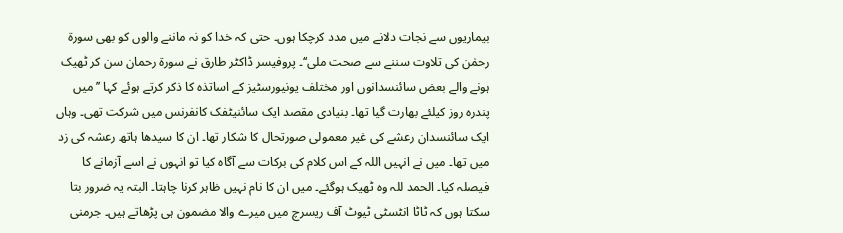بیماریوں سے نجات دلانے میں مدد کرچکا ہوں۔ حتی کہ خدا کو نہ ماننے والوں کو بھی سورۃ رحمٰن کی تلاوت سننے سے صحت ملی‘‘۔ پروفیسر ڈاکٹر طارق نے سورۃ رحمان سن کر ٹھیک ہونے والے بعض سائنسدانوں اور مختلف یونیورسٹیز کے اساتذہ کا ذکر کرتے ہوئے کہا ’’میں پندرہ روز کیلئے بھارت گیا تھا۔ بنیادی مقصد ایک سائنیٹفک کانفرنس میں شرکت تھی۔ وہاں ایک سائنسدان رعشے کی غیر معمولی صورتحال کا شکار تھا۔ ان کا سیدھا ہاتھ رعشہ کی زد میں تھا۔ میں نے انہیں اللہ کے اس کلام کی برکات سے آگاہ کیا تو انہوں نے اسے آزمانے کا فیصلہ کیا۔ الحمد للہ وہ ٹھیک ہوگئے۔ میں ان کا نام نہیں ظاہر کرنا چاہتا۔ البتہ یہ ضرور بتا سکتا ہوں کہ ٹاٹا انٹسٹی ٹیوٹ آف ریسرچ میں میرے والا مضمون ہی پڑھاتے ہیں۔ جرمنی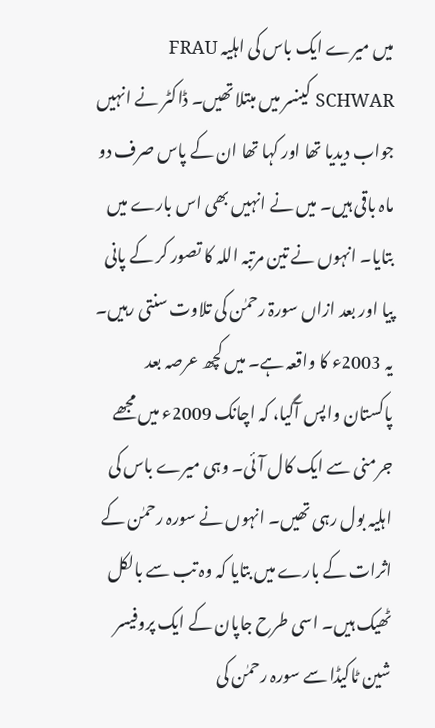میں میرے ایک باس کی اہلیہ FRAU SCHWAR کینسر میں مبتلا تھیں۔ ڈاکٹر نے انہیں جواب دیدیا تھا اور کہا تھا ان کے پاس صرف دو ماہ باقی ہیں۔ میں نے انہیں بھی اس بارے میں بتایا۔ انہوں نے تین مرتبہ اللہ کا تصور کر کے پانی پیا اور بعد ازاں سورۃ رحمٰن کی تلاوت سنتی رہیں۔ یہ 2003ء کا واقعہ ہے۔ میں کچھ عرصہ بعد پاکستان واپس آگیا، کہ اچانک 2009ء میں مجھے جرمنی سے ایک کال آئی۔ وہی میرے باس کی اہلیہ بول رہی تھیں۔ انہوں نے سورہ رحمٰن کے اثرات کے بارے میں بتایا کہ وہ تب سے بالکل ٹھیک ہیں۔ اسی طرح جاپان کے ایک پروفیسر شین ٹاکیڈا سے سورہ رحمٰن کی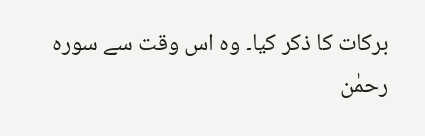برکات کا ذکر کیا۔ وہ اس وقت سے سورہ رحمٰن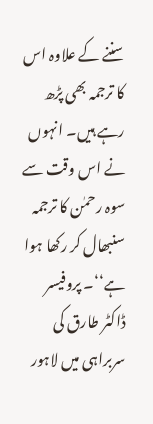سننے کے علاوہ اس کا ترجمہ بھی پڑھ رہے ہیں۔ انہوں نے اس وقت سے سوہ رحمٰن کا ترجمہ سنبھال کر رکھا ہوا ہے‘‘۔ پروفیسر ڈاکٹر طارق کی سربراہی میں لاہور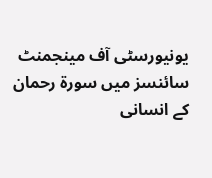یونیورسٹی آف مینجمنٹ سائنسز میں سورۃ رحمان کے انسانی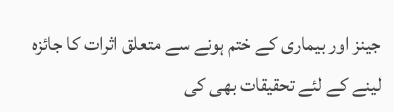جینز اور بیماری کے ختم ہونے سے متعلق اثرات کا جائزہ لینے کے لئے تحقیقات بھی کی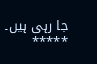جا رہی ہیں۔
٭٭٭٭٭